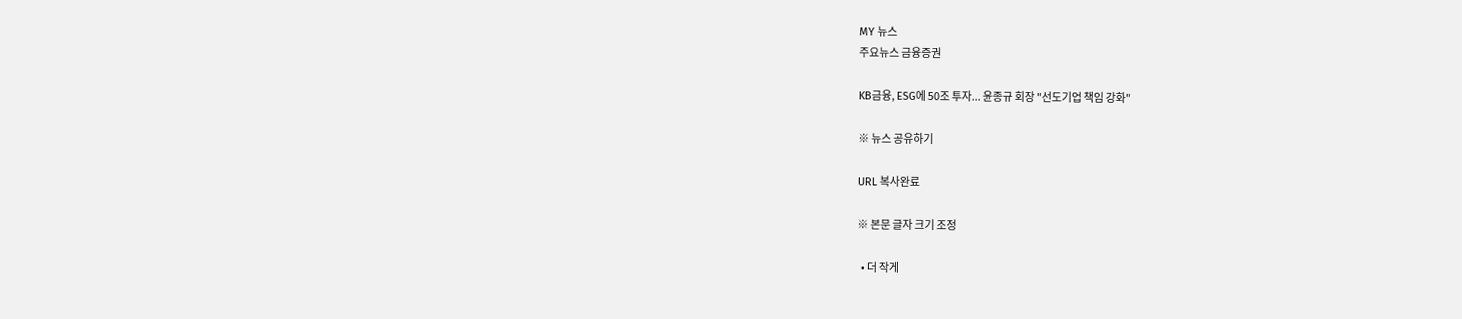MY 뉴스
주요뉴스 금융증권

KB금융, ESG에 50조 투자... 윤종규 회장 "선도기업 책임 강화"

※ 뉴스 공유하기

URL 복사완료

※ 본문 글자 크기 조정

  • 더 작게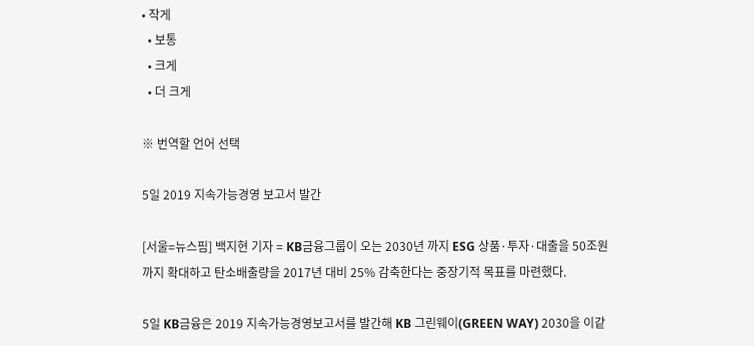• 작게
  • 보통
  • 크게
  • 더 크게

※ 번역할 언어 선택

5일 2019 지속가능경영 보고서 발간

[서울=뉴스핌] 백지현 기자 = KB금융그룹이 오는 2030년 까지 ESG 상품·투자·대출을 50조원까지 확대하고 탄소배출량을 2017년 대비 25% 감축한다는 중장기적 목표를 마련했다.

5일 KB금융은 2019 지속가능경영보고서를 발간해 KB 그린웨이(GREEN WAY) 2030을 이같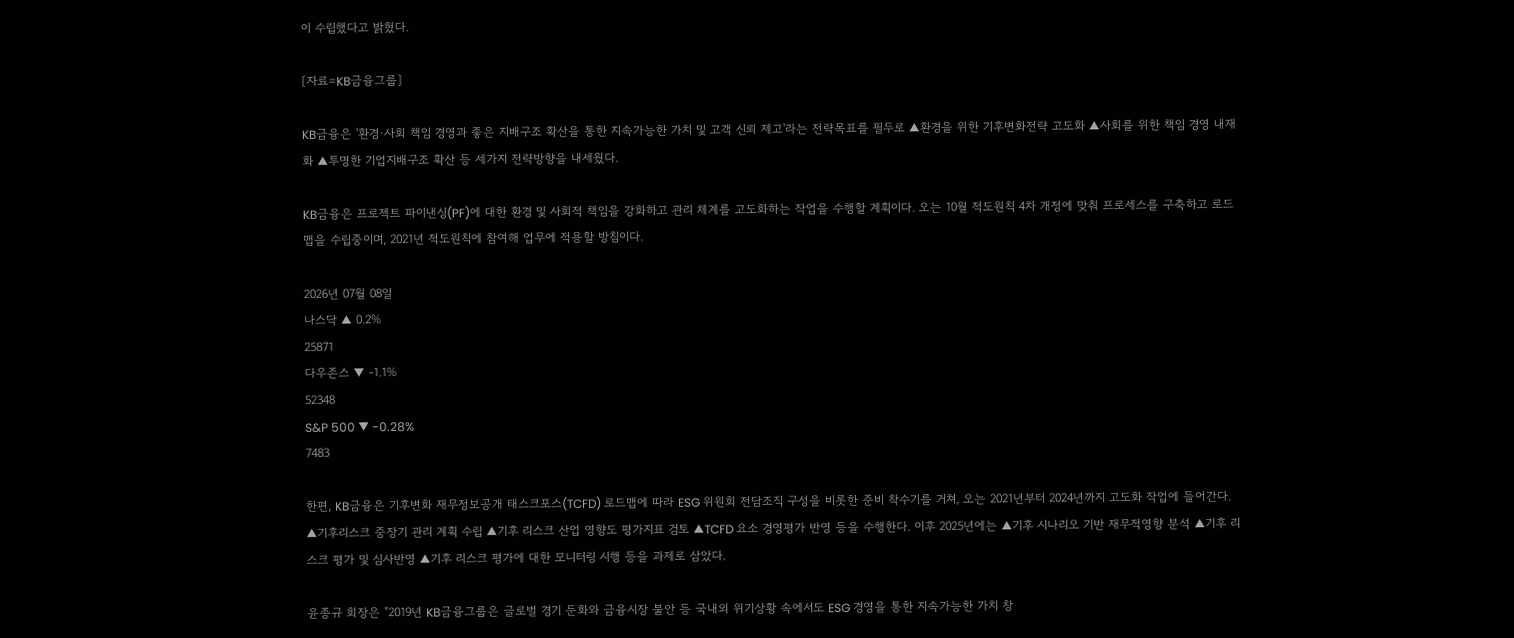이 수립했다고 밝혔다.

[자료=KB금융그룹]

KB금융은 '환경·사회 책임 경영과 좋은 지배구조 확산을 통한 지속가능한 가치 및 고객 신뢰 제고'라는 전략목표를 필두로 ▲환경을 위한 기후변화전략 고도화 ▲사회를 위한 책임 경영 내재화 ▲투명한 기업지배구조 확산 등 세가지 전략방향을 내세웠다.

KB금융은 프로젝트 파이낸싱(PF)에 대한 환경 및 사회적 책임을 강화하고 관리 체계를 고도화하는 작업을 수행할 계획이다. 오는 10월 적도원칙 4차 개정에 맞춰 프로세스를 구축하고 로드맵을 수립중이며, 2021년 적도원칙에 참여해 업무에 적용할 방침이다.

2026년 07월 08일
나스닥 ▲ 0.2%
25871
다우존스 ▼ -1.1%
52348
S&P 500 ▼ -0.28%
7483

한편, KB금융은 기후변화 재무정보공개 태스크포스(TCFD) 로드맵에 따라 ESG 위원회 전담조직 구성을 비롯한 준비 착수기를 거쳐, 오는 2021년부터 2024년까지 고도화 작업에 들어간다. ▲기후리스크 중장기 관리 계획 수립 ▲기후 리스크 산업 영향도 평가지표 검토 ▲TCFD 요소 경영평가 반영 등을 수행한다. 이후 2025년에는 ▲기후 시나리오 기반 재무적영향 분석 ▲기후 리스크 평가 및 심사반영 ▲기후 리스크 평가에 대한 모니터링 시행 등을 과제로 삼았다.

윤종규 회장은 "2019년 KB금융그룹은 글로벌 경기 둔화와 금융시장 불안 등 국내외 위기상황 속에서도 ESG 경영을 통한 지속가능한 가치 창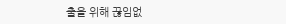출을 위해 끊임없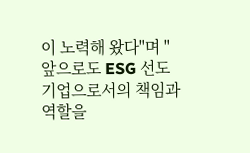이 노력해 왔다"며 "앞으로도 ESG 선도기업으로서의 책임과 역할을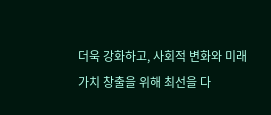더욱 강화하고, 사회적 변화와 미래가치 창출을 위해 최선을 다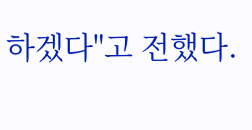하겠다"고 전했다.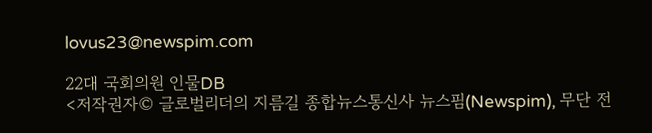lovus23@newspim.com

22대 국회의원 인물DB
<저작권자© 글로벌리더의 지름길 종합뉴스통신사 뉴스핌(Newspim), 무단 전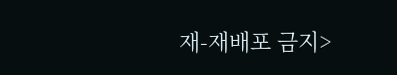재-재배포 금지>